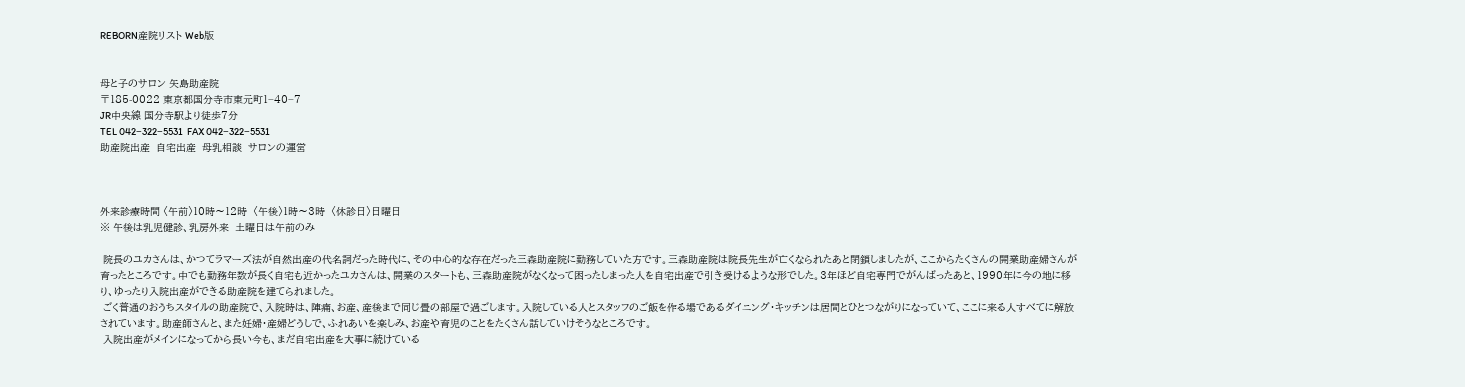REBORN産院リスト Web版


母と子のサロン 矢島助産院
〒185-0022 東京都国分寺市東元町1−40−7
JR中央線 国分寺駅より徒歩7分
TEL 042−322−5531  FAX 042−322−5531
助産院出産  自宅出産  母乳相談  サロンの運営



外来診療時間 〈午前〉10時〜12時  〈午後〉1時〜3時  〈休診日〉日曜日
※ 午後は乳児健診、乳房外来  土曜日は午前のみ

 院長のユカさんは、かつてラマーズ法が自然出産の代名詞だった時代に、その中心的な存在だった三森助産院に勤務していた方です。三森助産院は院長先生が亡くなられたあと閉鎖しましたが、ここからたくさんの開業助産婦さんが育ったところです。中でも勤務年数が長く自宅も近かったユカさんは、開業のスタートも、三森助産院がなくなって困ったしまった人を自宅出産で引き受けるような形でした。3年ほど自宅専門でがんばったあと、1990年に今の地に移り、ゆったり入院出産ができる助産院を建てられました。
 ごく普通のおうちスタイルの助産院で、入院時は、陣痛、お産、産後まで同じ畳の部屋で過ごします。入院している人とスタッフのご飯を作る場であるダイニング・キッチンは居間とひとつながりになっていて、ここに来る人すべてに解放されています。助産師さんと、また妊婦・産婦どうしで、ふれあいを楽しみ、お産や育児のことをたくさん話していけそうなところです。
 入院出産がメインになってから長い今も、まだ自宅出産を大事に続けている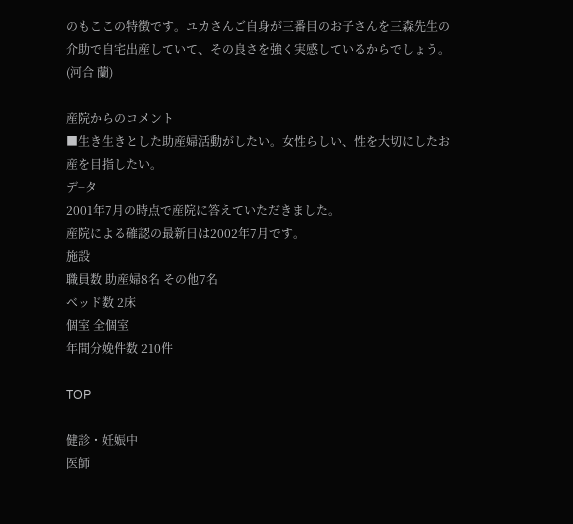のもここの特徴です。ユカさんご自身が三番目のお子さんを三森先生の介助で自宅出産していて、その良さを強く実感しているからでしょう。 (河合 蘭)

産院からのコメント
■生き生きとした助産婦活動がしたい。女性らしい、性を大切にしたお産を目指したい。
デ−タ
2001年7月の時点で産院に答えていただきました。
産院による確認の最新日は2002年7月です。
施設
職員数 助産婦8名 その他7名
ベッド数 2床
個室 全個室
年間分娩件数 210件

TOP

健診・妊娠中
医師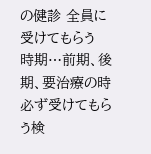の健診 全員に受けてもらう
時期…前期、後期、要治療の時
必ず受けてもらう検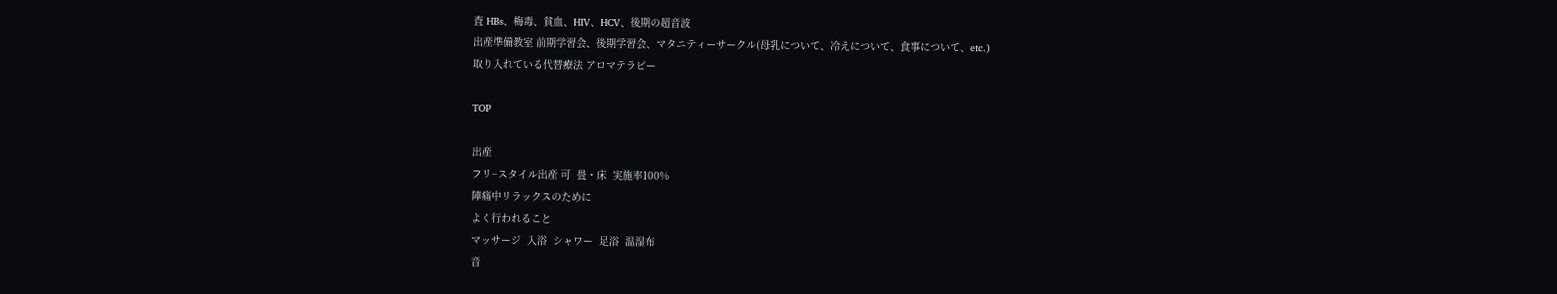査 HBs、梅毒、貧血、HIV、HCV、後期の超音波
出産準備教室 前期学習会、後期学習会、マタニティーサークル(母乳について、冷えについて、食事について、etc.)
取り入れている代替療法 アロマテラピー

TOP

出産
フリ−スタイル出産 可  畳・床  実施率100%
陣痛中リラックスのために
よく行われること
マッサージ  入浴  シャワー  足浴  温湿布
音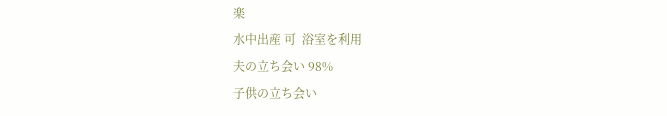楽
水中出産 可  浴室を利用
夫の立ち会い 98%
子供の立ち会い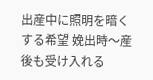出産中に照明を暗くする希望 娩出時〜産後も受け入れる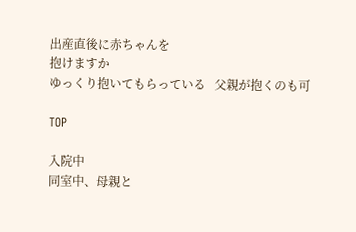出産直後に赤ちゃんを
抱けますか
ゆっくり抱いてもらっている   父親が抱くのも可

TOP

入院中
同室中、母親と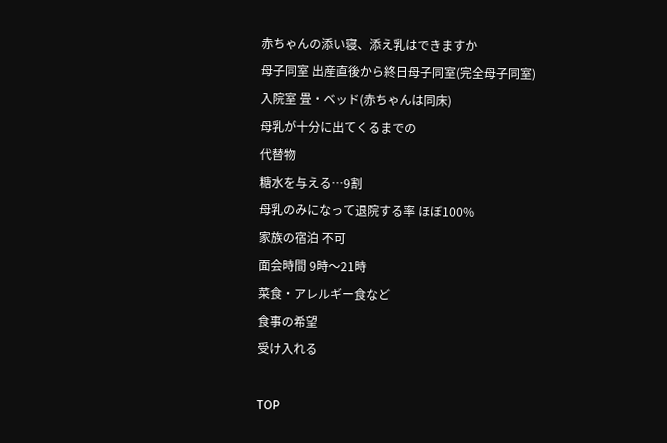赤ちゃんの添い寝、添え乳はできますか
母子同室 出産直後から終日母子同室(完全母子同室)
入院室 畳・ベッド(赤ちゃんは同床)
母乳が十分に出てくるまでの
代替物
糖水を与える…9割
母乳のみになって退院する率 ほぼ100%
家族の宿泊 不可
面会時間 9時〜21時
菜食・アレルギー食など
食事の希望
受け入れる

TOP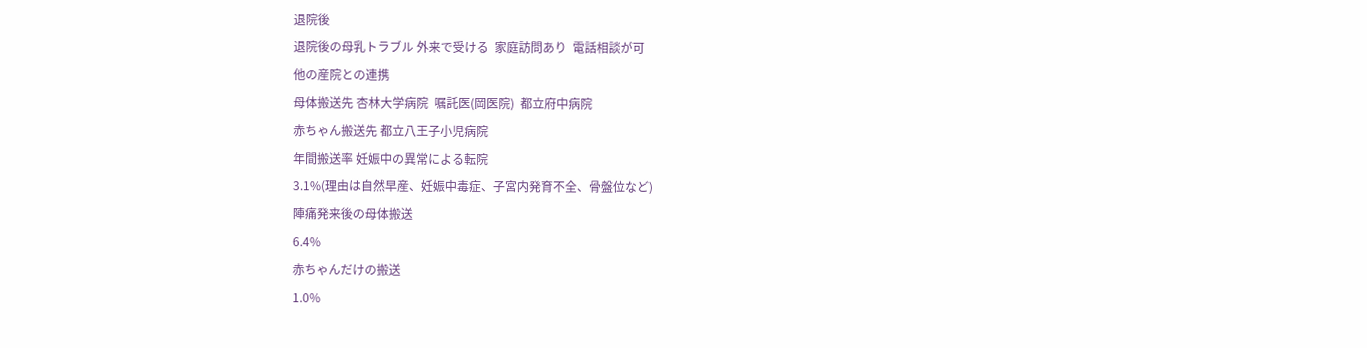退院後
退院後の母乳トラブル 外来で受ける  家庭訪問あり  電話相談が可
他の産院との連携
母体搬送先 杏林大学病院  嘱託医(岡医院)  都立府中病院
赤ちゃん搬送先 都立八王子小児病院
年間搬送率 妊娠中の異常による転院
3.1%(理由は自然早産、妊娠中毒症、子宮内発育不全、骨盤位など)
陣痛発来後の母体搬送
6.4%
赤ちゃんだけの搬送
1.0%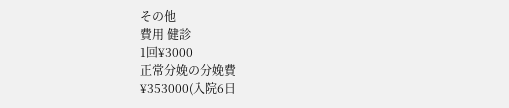その他
費用 健診
1回¥3000
正常分娩の分娩費
¥353000(入院6日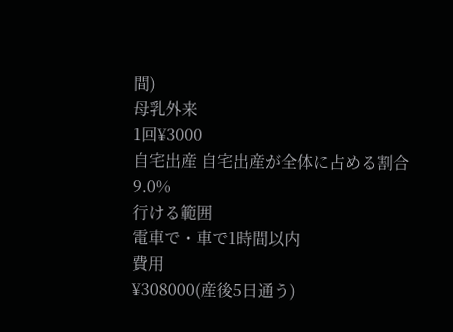間)
母乳外来
1回¥3000
自宅出産 自宅出産が全体に占める割合
9.0%
行ける範囲
電車で・車で1時間以内
費用
¥308000(産後5日通う)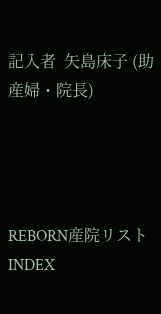記入者  矢島床子 (助産婦・院長)




REBORN産院リストINDEX